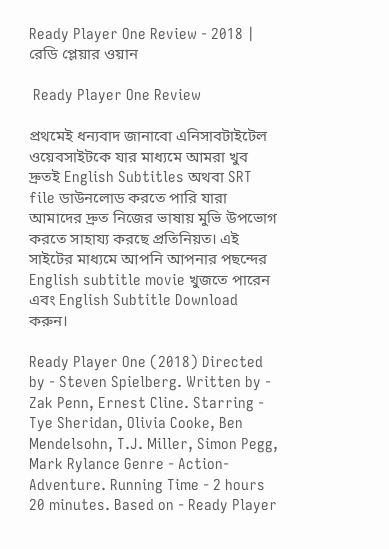Ready Player One Review - 2018 | রেডি প্লেয়ার ওয়ান

 Ready Player One Review

প্রথমেই ধন্যবাদ জানাবো এনিসাবটাইটেল ওয়েবসাইটকে যার মাধ্যমে আমরা খুব দ্রুতই English Subtitles অথবা SRT file ডাউনলোড করতে পারি যারা আমাদের দ্রুত নিজের ভাষায় মুভি উপভোগ করতে সাহায্য করছে প্রতিনিয়ত। এই সাইটের মাধ্যমে আপনি আপনার পছন্দের English subtitle movie খুজতে পারেন এবং English Subtitle Download করুন।

Ready Player One (2018) Directed by - Steven Spielberg. Written by - Zak Penn, Ernest Cline. Starring - Tye Sheridan, Olivia Cooke, Ben Mendelsohn, T.J. Miller, Simon Pegg, Mark Rylance Genre - Action-Adventure. Running Time - 2 hours 20 minutes. Based on - Ready Player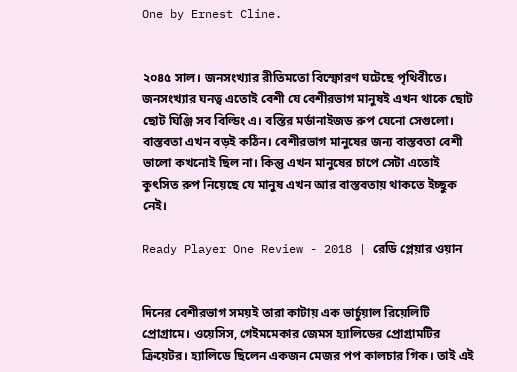One by Ernest Cline.


২০৪৫ সাল। জনসংখ্যার রীতিমতো বিস্ফোরণ ঘটেছে পৃথিবীতে। জনসংখ্যার ঘনত্ব এতোই বেশী যে বেশীরভাগ মানুষই এখন থাকে ছোট ছোট ঘিঞ্জি সব বিল্ডিং এ। বস্তির মর্ডানাইজড রুপ যেনো সেগুলো। বাস্তবতা এখন বড়ই কঠিন। বেশীরভাগ মানুষের জন্য বাস্তবতা বেশী ভালো কখনোই ছিল না। কিন্তু এখন মানুষের চাপে সেটা এতোই কুৎসিত রুপ নিয়েছে যে মানুষ এখন আর বাস্তবতায় থাকতে ইচ্ছুক নেই।

Ready Player One Review - 2018 | রেডি প্লেয়ার ওয়ান


দিনের বেশীরভাগ সময়ই তারা কাটায় এক ভার্চুয়াল রিয়েলিটি প্রোগ্রামে। ওয়েসিস, গেইমমেকার জেমস হ্যালিডের প্রোগ্রামটির ক্রিয়েটর। হ্যালিডে ছিলেন একজন মেজর পপ কালচার গিক। তাই এই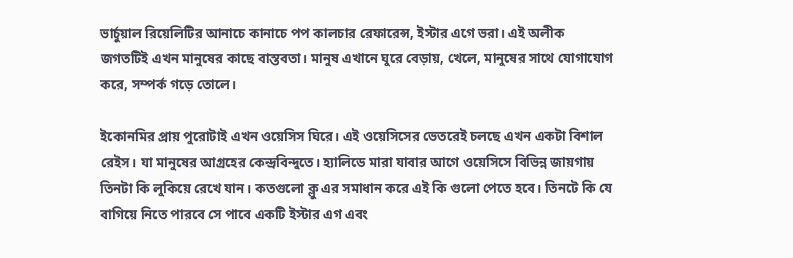ভার্চুয়াল রিয়েলিটির আনাচে কানাচে পপ কালচার রেফারেন্স, ইস্টার এগে ভরা। এই অলীক জগতটিই এখন মানুষের কাছে বাস্তবতা। মানুষ এখানে ঘুরে বেড়ায়, খেলে, মানুষের সাথে যোগাযোগ করে, সম্পর্ক গড়ে তোলে।

ইকোনমির প্রায় পুরোটাই এখন ওয়েসিস ঘিরে। এই ওয়েসিসের ভেতরেই চলছে এখন একটা বিশাল রেইস। যা মানুষের আগ্রহের কেন্দ্রবিন্দুতে। হ্যালিডে মারা যাবার আগে ওয়েসিসে বিভিন্ন জায়গায় তিনটা কি লুকিয়ে রেখে যান। কতগুলো ক্লু এর সমাধান করে এই কি গুলো পেতে হবে। তিনটে কি যে বাগিয়ে নিতে পারবে সে পাবে একটি ইস্টার এগ এবং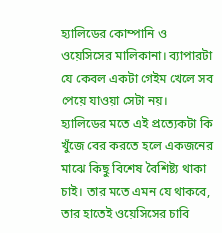হ্যালিডের কোম্পানি ও ওয়েসিসের মালিকানা। ব্যাপারটা যে কেবল একটা গেইম খেলে সব পেয়ে যাওয়া সেটা নয়। হ্যালিডের মতে এই প্রত্যেকটা কি খুঁজে বের করতে হলে একজনের মাঝে কিছু বিশেষ বৈশিষ্ট্য থাকা চাই। তার মতে এমন যে থাকবে, তার হাতেই ওয়েসিসের চাবি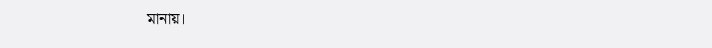মানায়।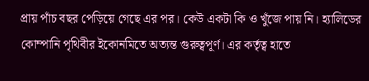প্রায় পাঁচ বছর পেড়িয়ে গেছে এর পর। কেউ একটা কি ও খুঁজে পায় নি। হ্যালিডের কোম্পানি পৃথিবীর ইকোনমিতে অত্যন্ত গুরুত্বপূর্ণ। এর কর্তৃত্ব হাতে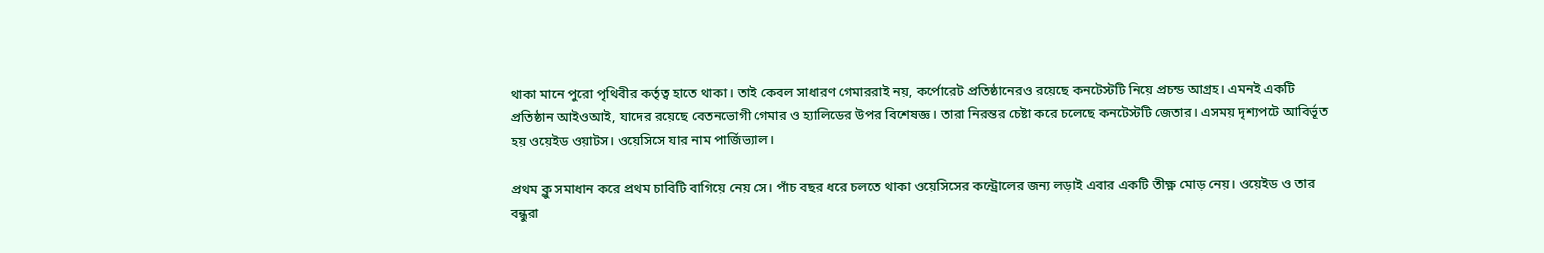থাকা মানে পুরো পৃথিবীর কর্তৃত্ব হাতে থাকা। তাই কেবল সাধারণ গেমাররাই নয়, কর্পোরেট প্রতিষ্ঠানেরও রয়েছে কনটেস্টটি নিয়ে প্রচন্ড আগ্রহ। এমনই একটি প্রতিষ্ঠান আইওআই, যাদের রয়েছে বেতনভোগী গেমার ও হ্যালিডের উপর বিশেষজ্ঞ। তারা নিরন্তর চেষ্টা করে চলেছে কনটেস্টটি জেতার। এসময় দৃশ্যপটে আবির্ভূত হয় ওয়েইড ওয়াটস। ওয়েসিসে যার নাম পার্জিভ্যাল।

প্রথম ক্লু সমাধান করে প্রথম চাবিটি বাগিয়ে নেয় সে। পাঁচ বছর ধরে চলতে থাকা ওয়েসিসের কন্ট্রোলের জন্য লড়াই এবার একটি তীক্ষ্ণ মোড় নেয়। ওয়েইড ও তার বন্ধুরা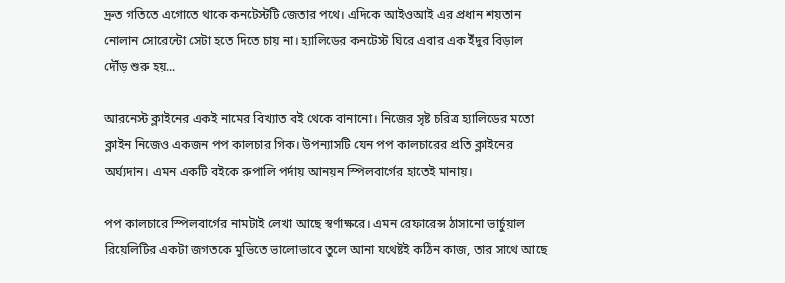দ্রুত গতিতে এগোতে থাকে কনটেস্টটি জেতার পথে। এদিকে আইওআই এর প্রধান শয়তান নোলান সোরেন্টো সেটা হতে দিতে চায় না। হ্যালিডের কনটেস্ট ঘিরে এবার এক ইঁদুর বিড়াল দৌঁড় শুরু হয়...

আরনেস্ট ক্লাইনের একই নামের বিখ্যাত বই থেকে বানানো। নিজের সৃষ্ট চরিত্র হ্যালিডের মতো ক্লাইন নিজেও একজন পপ কালচার গিক। উপন্যাসটি যেন পপ কালচারের প্রতি ক্লাইনের অর্ঘ্যদান। এমন একটি বইকে রুপালি পর্দায় আনয়ন স্পিলবার্গের হাতেই মানায়।

পপ কালচারে স্পিলবার্গের নামটাই লেখা আছে স্বর্ণাক্ষরে। এমন রেফারেন্স ঠাসানো ভার্চুয়াল রিয়েলিটির একটা জগতকে মুভিতে ভালোভাবে তুলে আনা যথেষ্টই কঠিন কাজ, তার সাথে আছে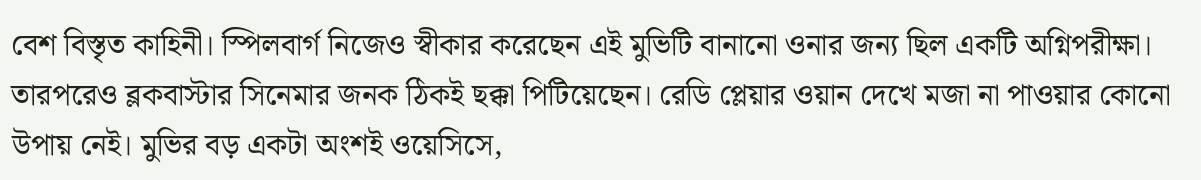বেশ বিস্তৃত কাহিনী। স্পিলবার্গ নিজেও স্বীকার করেছেন এই মুভিটি বানানো ওনার জন্য ছিল একটি অগ্নিপরীক্ষা। তারপরেও ব্লকবাস্টার সিনেমার জনক ঠিকই ছক্কা পিটিয়েছেন। রেডি প্লেয়ার ওয়ান দেখে মজা না পাওয়ার কোনো উপায় নেই। মুভির বড় একটা অংশই ওয়েসিসে,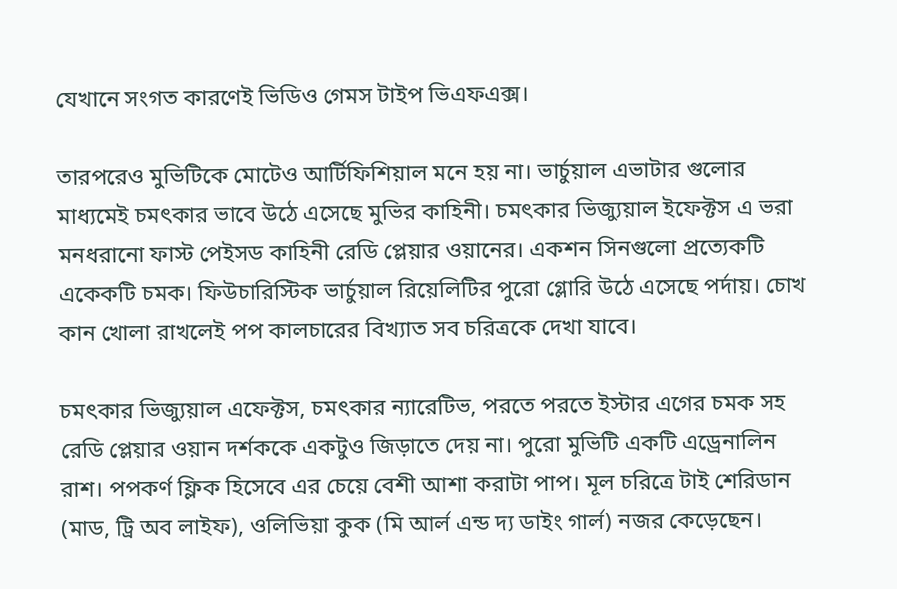যেখানে সংগত কারণেই ভিডিও গেমস টাইপ ভিএফএক্স।

তারপরেও মুভিটিকে মোটেও আর্টিফিশিয়াল মনে হয় না। ভার্চুয়াল এভাটার গুলোর মাধ্যমেই চমৎকার ভাবে উঠে এসেছে মুভির কাহিনী। চমৎকার ভিজ্যুয়াল ইফেক্টস এ ভরা মনধরানো ফাস্ট পেইসড কাহিনী রেডি প্লেয়ার ওয়ানের। একশন সিনগুলো প্রত্যেকটি একেকটি চমক। ফিউচারিস্টিক ভার্চুয়াল রিয়েলিটির পুরো গ্লোরি উঠে এসেছে পর্দায়। চোখ কান খোলা রাখলেই পপ কালচারের বিখ্যাত সব চরিত্রকে দেখা যাবে।

চমৎকার ভিজ্যুয়াল এফেক্টস, চমৎকার ন্যারেটিভ, পরতে পরতে ইস্টার এগের চমক সহ রেডি প্লেয়ার ওয়ান দর্শককে একটুও জিড়াতে দেয় না। পুরো মুভিটি একটি এড্রেনালিন রাশ। পপকর্ণ ফ্লিক হিসেবে এর চেয়ে বেশী আশা করাটা পাপ। মূল চরিত্রে টাই শেরিডান (মাড, ট্রি অব লাইফ), ওলিভিয়া কুক (মি আর্ল এন্ড দ্য ডাইং গার্ল) নজর কেড়েছেন।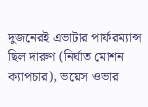দুজনেরই এভাটার পার্ফরম্যান্স ছিল দারুণ (নির্ঘাত মোশন ক্যাপচার), ভয়েস ওভার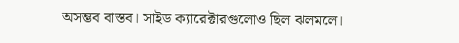অসম্ভব বাস্তব। সাইড ক্যারেক্টারগুলোও ছিল ঝলমলে।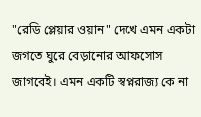"রেডি প্লেয়ার ওয়ান" দেখে এমন একটা জগতে ঘুরে বেড়ানোর আফসোস জাগবেই। এমন একটি স্বপ্নরাজ্য কে না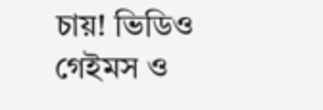চায়! ভিডিও গেইমস ও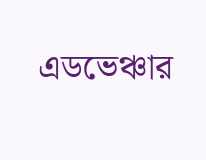এডভেঞ্চার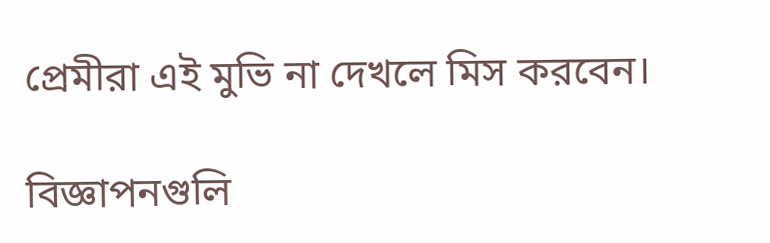প্রেমীরা এই মুভি না দেখলে মিস করবেন।

বিজ্ঞাপনগুলি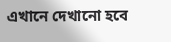এখানে দেখানো হবে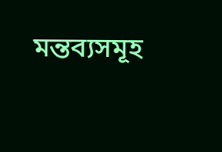মন্তব্যসমূহ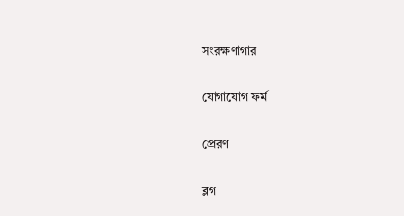সংরক্ষণাগার

যোগাযোগ ফর্ম

প্রেরণ

ব্লগ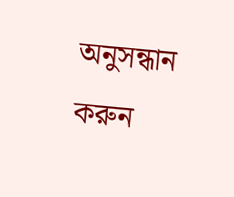অনুসন্ধান করুন